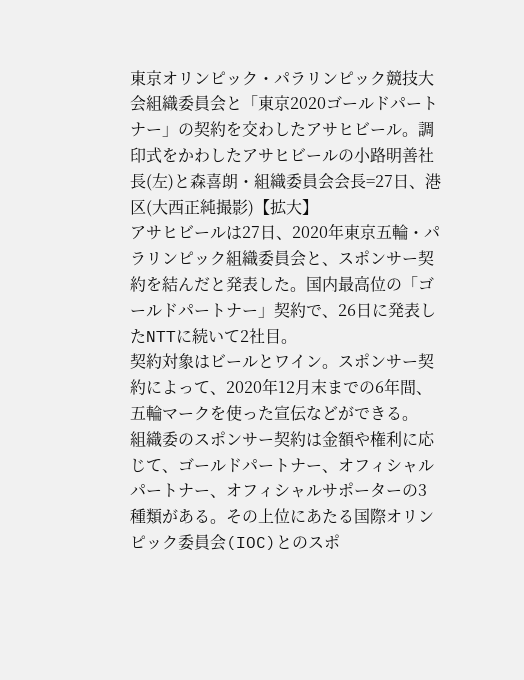東京オリンピック・パラリンピック競技大会組織委員会と「東京2020ゴールドパートナー」の契約を交わしたアサヒビール。調印式をかわしたアサヒビールの小路明善社長(左)と森喜朗・組織委員会会長=27日、港区(大西正純撮影)【拡大】
アサヒビールは27日、2020年東京五輪・パラリンピック組織委員会と、スポンサー契約を結んだと発表した。国内最高位の「ゴールドパートナー」契約で、26日に発表したNTTに続いて2社目。
契約対象はビールとワイン。スポンサー契約によって、2020年12月末までの6年間、五輪マークを使った宣伝などができる。
組織委のスポンサー契約は金額や権利に応じて、ゴールドパートナー、オフィシャルパートナー、オフィシャルサポーターの3種類がある。その上位にあたる国際オリンピック委員会(IOC)とのスポ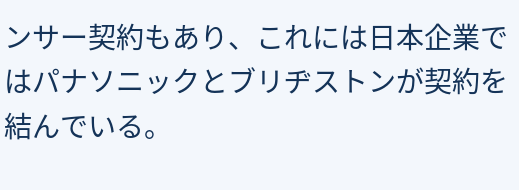ンサー契約もあり、これには日本企業ではパナソニックとブリヂストンが契約を結んでいる。